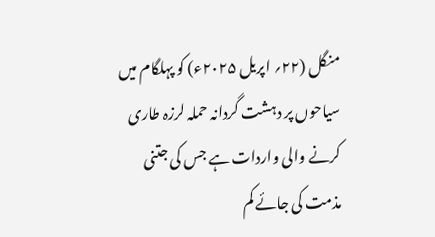منگل (۲۲؍ اپریل ۲۰۲۵ء) کو پہلگام میں سیاحوں پر دہشت گردانہ حملہ لرزہ طاری کرنے والی واردات ہے جس کی جتنی مذمت کی جائے کم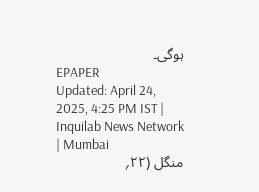ہوگی۔
EPAPER
Updated: April 24, 2025, 4:25 PM IST | Inquilab News Network | Mumbai
منگل (۲۲؍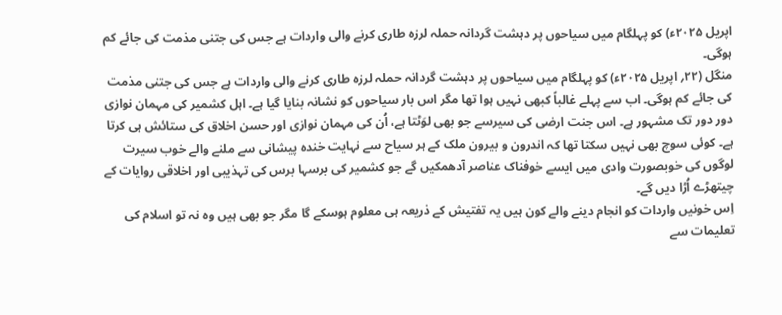اپریل ۲۰۲۵ء) کو پہلگام میں سیاحوں پر دہشت گردانہ حملہ لرزہ طاری کرنے والی واردات ہے جس کی جتنی مذمت کی جائے کم ہوگی۔
منگل (۲۲؍ اپریل ۲۰۲۵ء) کو پہلگام میں سیاحوں پر دہشت گردانہ حملہ لرزہ طاری کرنے والی واردات ہے جس کی جتنی مذمت کی جائے کم ہوگی۔ اب سے پہلے غالباً کبھی نہیں ہوا تھا مگر اس بار سیاحوں کو نشانہ بنایا گیا ہے۔ اہل کشمیر کی مہمان نوازی دور دور تک مشہور ہے۔ اس جنت ارضی کی سیرسے جو بھی لوَٹتا ہے، اُن کی مہمان نوازی اور حسن اخلاق کی ستائش ہی کرتا ہے۔ کوئی سوچ بھی نہیں سکتا تھا کہ اندرون و بیرون ملک کے ہر سیاح سے نہایت خندہ پیشانی سے ملنے والے خوب سیرت لوگوں کی خوبصورت وادی میں ایسے خوفناک عناصر آدھمکیں گے جو کشمیر کی برسہا برس کی تہذیبی اور اخلاقی روایات کے چیتھڑے اُڑا دیں گے۔
اِس خونیں واردات کو انجام دینے والے کون ہیں یہ تفتیش کے ذریعہ ہی معلوم ہوسکے گا مگر جو بھی ہیں وہ نہ تو اسلام کی تعلیمات سے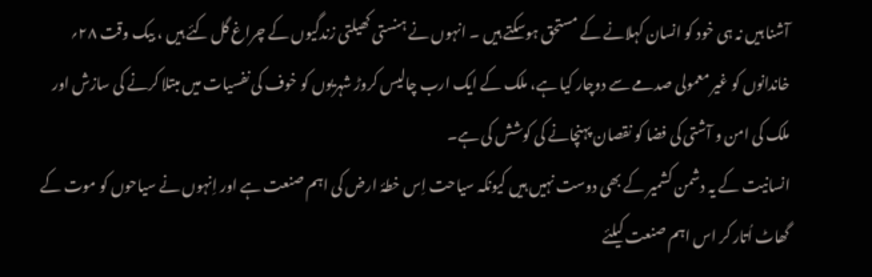آشنا ہیں نہ ہی خود کو انسان کہلانے کے مستحق ہوسکتے ہیں ۔ انہوں نے ہنستی کھیلتی زندگیوں کے چراغ گل کئے ہیں ، بیک وقت ۲۸؍ خاندانوں کو غیر معمولی صدمے سے دوچار کیا ہے، ملک کے ایک ارب چالیس کروڑ شہریوں کو خوف کی نفسیات میں مبتلا کرنے کی سازش اور ملک کی امن و آشتی کی فضا کو نقصان پہنچانے کی کوشش کی ہے۔
انسانیت کے یہ دشمن کشمیر کے بھی دوست نہیں ہیں کیونکہ سیاحت اِس خطۂ ارض کی اہم صنعت ہے اور اِنہوں نے سیاحوں کو موت کے گھاٹ اُتار کر اس اہم صنعت کیلئے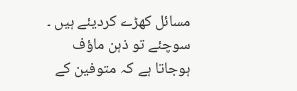مسائل کھڑے کردیئے ہیں ۔ سوچئے تو ذہن ماؤف ہوجاتا ہے کہ متوفین کے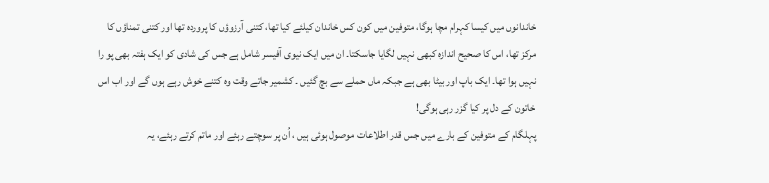خاندانوں میں کیسا کہرام مچا ہوگا، متوفین میں کون کس خاندان کیلئے کیا تھا، کتنی آرزوؤں کا پروردہ تھا اور کتنی تمناؤں کا مرکز تھا، اس کا صحیح اندازہ کبھی نہیں لگایا جاسکتا۔ ان میں ایک نیوی آفیسر شامل ہے جس کی شادی کو ایک ہفتہ بھی پو را نہیں ہوا تھا۔ ایک باپ اور بیٹا بھی ہے جبکہ ماں حملے سے بچ گئیں ۔ کشمیر جاتے وقت وہ کتنے خوش رہے ہوں گے اور اب اس خاتون کے دل پر کیا گزر رہی ہوگی!
پہلگام کے متوفین کے بارے میں جس قدر اطلاعات موصول ہوئی ہیں ، اُن پر سوچتے رہئے اور ماتم کرتے رہئے، یہ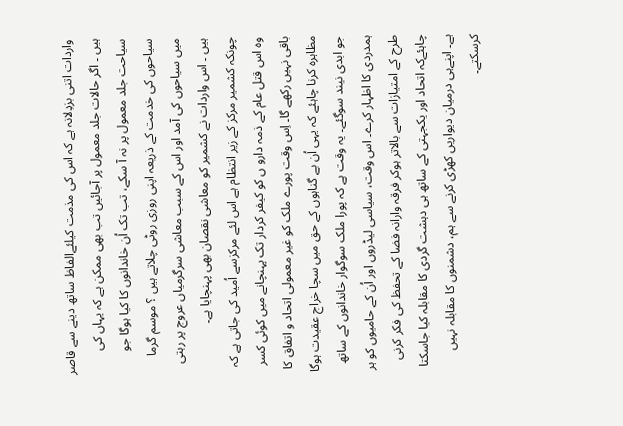واردات اتنی بزدِلانہ ہے کہ اس کی مذمت کیلئےالفاظ ساتھ دینے سے قاصر ہیں ۔ اگر حالات جلد معمول پر آجائیں تب بھی ممکن ہے کہ یہاں کی سیاحت جلد معمول پر نہ آ سکے، تب تک اُن خاندانوں کا کیا ہوگا جو سیاحوں کی خدمت کے ذریعہ اپنی روزی روٹی چلاتے ہیں ؟ موسم گرما میں سیاحوں کی آمد اور اس کے سبب معاشی سرگرمیاں عروج پر رہتی ہیں ۔ اس واردات نے کشمیر کو معاشی نقصان بھی پہنچایا ہے۔
چونکہ کشمیر مرکز کے زیر انتظام ہے اس لئے مرکزسے اُمید کی جاتی ہے کہ وہ اس قتل عام کے ذمہ دارو ں کو کیفر کردار تک پہنچانے میں کوئی کسر باقی نہیں رکھے گا۔ اِس وقت پورے ملک کو غیر معمولی اتحاد و اتفاق کا مظاہرہ کرنا چاہئے کہ یہی اُن بے گناہوں کے حق میں سچا خراج عقیدت ہوگا جو ابدی نیند سوگئے۔ یہ وقت ہے کہ پورا ملک سوگوار خاندانوں کے ساتھ ہمدردی کا اظہار کرے۔ اس وقت، سیاسی لیڈروں اور اُن کے حامیوں کو ہر طرح کے امتیازات سے بالاتر ہوکر فرقہ وارانہ فضا کے تحفظ کی فکر کرنی چاہئےکہ اتحاد اور یکجہتی کے ساتھ ہی دہشت گردی کا مقابلہ کیا جاسکتا ہے۔ اپنےہی درمیان دیواریں کھڑی کرنے سے ہم، دشمنوں کا مقابلہ نہیں کرسکتے۔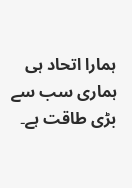ہمارا اتحاد ہی ہماری سب سے بڑی طاقت ہے۔